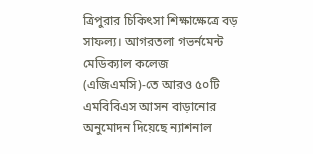ত্রিপুরার চিকিৎসা শিক্ষাক্ষেত্রে বড় সাফল্য। আগরতলা গভর্নমেন্ট মেডিক্যাল কলেজ (এজিএমসি)-তে আরও ৫০টি এমবিবিএস আসন বাড়ানোর অনুমোদন দিয়েছে ন্যাশনাল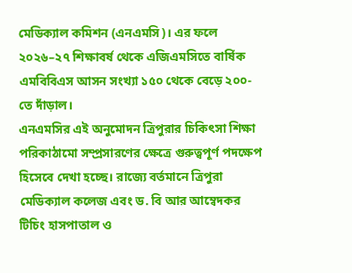মেডিক্যাল কমিশন (এনএমসি)। এর ফলে ২০২৬–২৭ শিক্ষাবর্ষ থেকে এজিএমসিতে বার্ষিক এমবিবিএস আসন সংখ্যা ১৫০ থেকে বেড়ে ২০০-তে দাঁড়াল।
এনএমসির এই অনুমোদন ত্রিপুরার চিকিৎসা শিক্ষা পরিকাঠামো সম্প্রসারণের ক্ষেত্রে গুরুত্বপূর্ণ পদক্ষেপ হিসেবে দেখা হচ্ছে। রাজ্যে বর্তমানে ত্রিপুরা মেডিক্যাল কলেজ এবং ড. বি আর আম্বেদকর টিচিং হাসপাতাল ও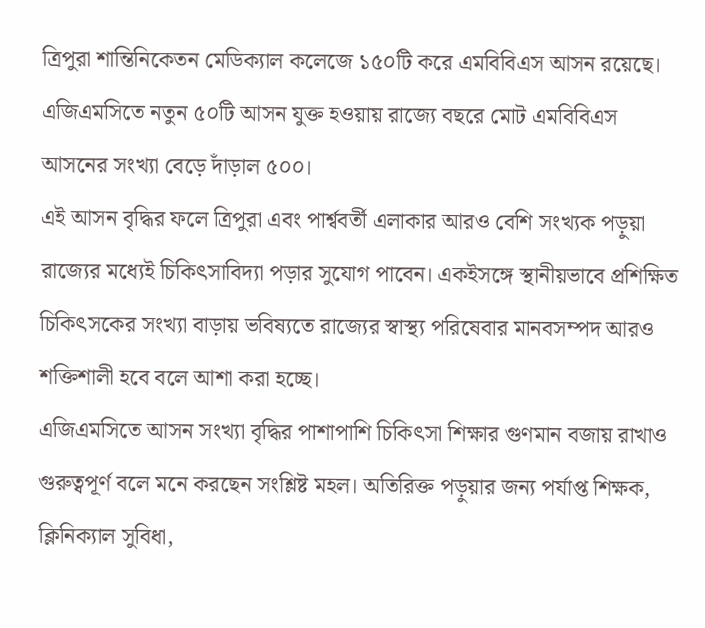ত্রিপুরা শান্তিনিকেতন মেডিক্যাল কলেজে ১৫০টি করে এমবিবিএস আসন রয়েছে। এজিএমসিতে নতুন ৫০টি আসন যুক্ত হওয়ায় রাজ্যে বছরে মোট এমবিবিএস আসনের সংখ্যা বেড়ে দাঁড়াল ৫০০।
এই আসন বৃদ্ধির ফলে ত্রিপুরা এবং পার্শ্ববর্তী এলাকার আরও বেশি সংখ্যক পড়ুয়া রাজ্যের মধ্যেই চিকিৎসাবিদ্যা পড়ার সুযোগ পাবেন। একইসঙ্গে স্থানীয়ভাবে প্রশিক্ষিত চিকিৎসকের সংখ্যা বাড়ায় ভবিষ্যতে রাজ্যের স্বাস্থ্য পরিষেবার মানবসম্পদ আরও শক্তিশালী হবে বলে আশা করা হচ্ছে।
এজিএমসিতে আসন সংখ্যা বৃদ্ধির পাশাপাশি চিকিৎসা শিক্ষার গুণমান বজায় রাখাও গুরুত্বপূর্ণ বলে মনে করছেন সংশ্লিষ্ট মহল। অতিরিক্ত পড়ুয়ার জন্য পর্যাপ্ত শিক্ষক, ক্লিনিক্যাল সুবিধা,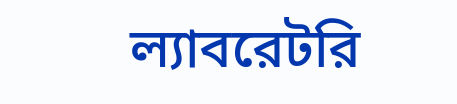ল্যাবরেটরি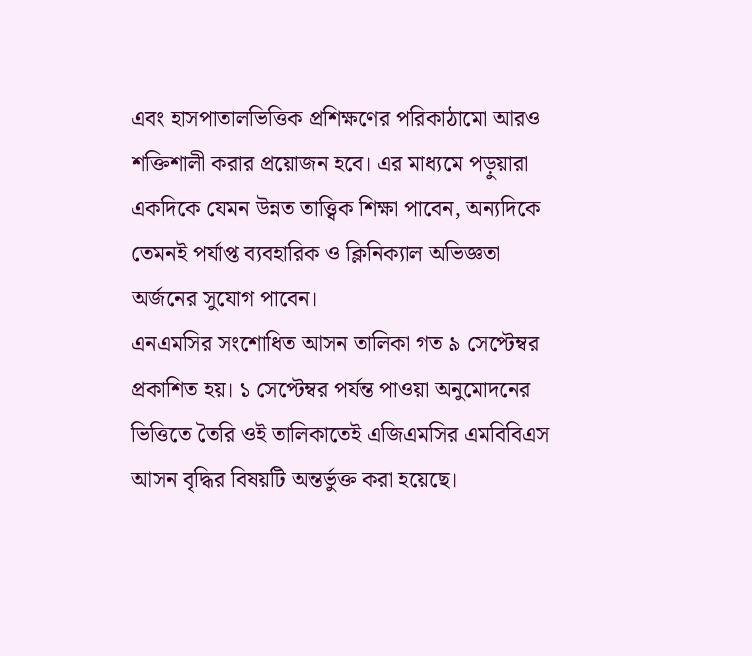এবং হাসপাতালভিত্তিক প্রশিক্ষণের পরিকাঠামো আরও শক্তিশালী করার প্রয়োজন হবে। এর মাধ্যমে পড়ুয়ারা একদিকে যেমন উন্নত তাত্ত্বিক শিক্ষা পাবেন, অন্যদিকে তেমনই পর্যাপ্ত ব্যবহারিক ও ক্লিনিক্যাল অভিজ্ঞতা অর্জনের সুযোগ পাবেন।
এনএমসির সংশোধিত আসন তালিকা গত ৯ সেপ্টেম্বর প্রকাশিত হয়। ১ সেপ্টেম্বর পর্যন্ত পাওয়া অনুমোদনের ভিত্তিতে তৈরি ওই তালিকাতেই এজিএমসির এমবিবিএস আসন বৃদ্ধির বিষয়টি অন্তর্ভুক্ত করা হয়েছে।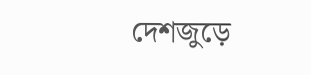দেশজুড়ে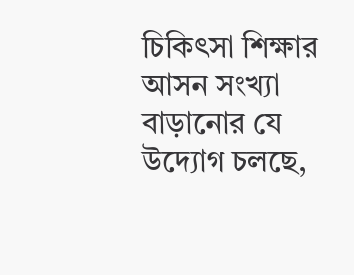চিকিৎসা শিক্ষার আসন সংখ্যা বাড়ানোর যে উদ্যোগ চলছে,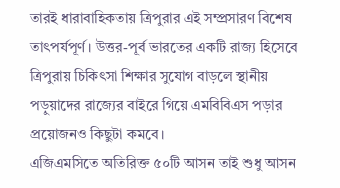তারই ধারাবাহিকতায় ত্রিপুরার এই সম্প্রসারণ বিশেষ তাৎপর্যপূর্ণ। উত্তর-পূর্ব ভারতের একটি রাজ্য হিসেবে ত্রিপুরায় চিকিৎসা শিক্ষার সুযোগ বাড়লে স্থানীয় পড়ুয়াদের রাজ্যের বাইরে গিয়ে এমবিবিএস পড়ার প্রয়োজনও কিছুটা কমবে।
এজিএমসিতে অতিরিক্ত ৫০টি আসন তাই শুধু আসন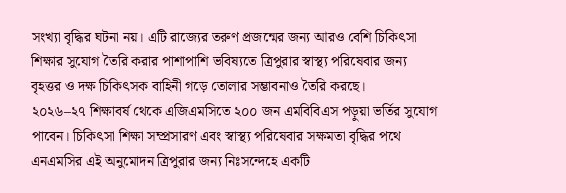সংখ্যা বৃদ্ধির ঘটনা নয়। এটি রাজ্যের তরুণ প্রজন্মের জন্য আরও বেশি চিকিৎসা শিক্ষার সুযোগ তৈরি করার পাশাপাশি ভবিষ্যতে ত্রিপুরার স্বাস্থ্য পরিষেবার জন্য বৃহত্তর ও দক্ষ চিকিৎসক বাহিনী গড়ে তোলার সম্ভাবনাও তৈরি করছে।
২০২৬–২৭ শিক্ষাবর্ষ থেকে এজিএমসিতে ২০০ জন এমবিবিএস পড়ুয়া ভর্তির সুযোগ পাবেন। চিকিৎসা শিক্ষা সম্প্রসারণ এবং স্বাস্থ্য পরিষেবার সক্ষমতা বৃদ্ধির পথে এনএমসির এই অনুমোদন ত্রিপুরার জন্য নিঃসন্দেহে একটি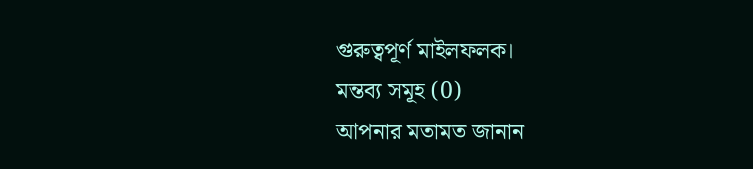গুরুত্বপূর্ণ মাইলফলক।
মন্তব্য সমূহ (0)
আপনার মতামত জানান